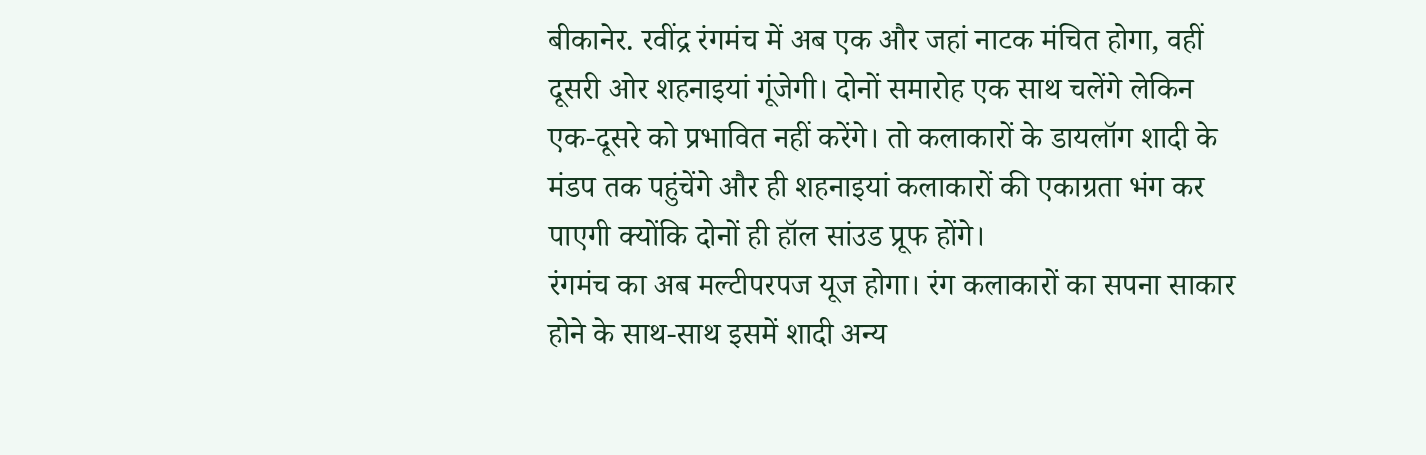बीकानेर. रवींद्र रंगमंच में अब एक और जहां नाटक मंचित होगा, वहीं दूसरी ओर शहनाइयां गूंजेगी। दोनों समारोह एक साथ चलेंगे लेकिन एक-दूसरे को प्रभावित नहीं करेंगे। तो कलाकारों के डायलॉग शादी के मंडप तक पहुंचेंगे और ही शहनाइयां कलाकारों की एकाग्रता भंग कर पाएगी क्योंकि दोनों ही हॉल सांउड प्रूफ होंगे।
रंगमंच का अब मल्टीपरपज यूज होगा। रंग कलाकारों का सपना साकार होने के साथ-साथ इसमें शादी अन्य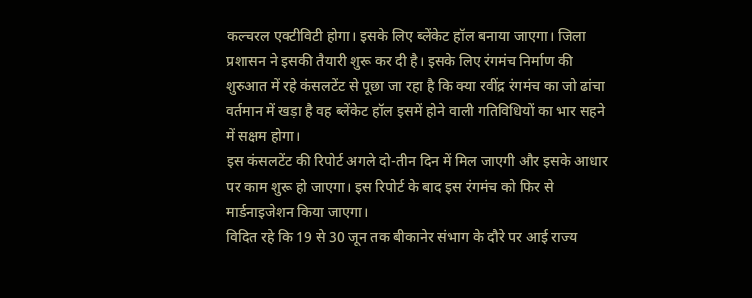कल्चरल एक्टीविटी होगा। इसके लिए ब्लेंकेट हॉल बनाया जाएगा। जिला प्रशासन ने इसकी तैयारी शुरू कर दी है। इसके लिए रंगमंच निर्माण की शुरुआत में रहे कंसलटेंट से पूछा जा रहा है कि क्या रवींद्र रंगमंच का जो ढांचा वर्तमान में खड़ा है वह ब्लेंकेट हॉल इसमें होने वाली गतिविधियों का भार सहने में सक्षम होगा।
इस कंसलटेंट की रिपोर्ट अगले दो-तीन दिन में मिल जाएगी और इसके आधार पर काम शुरू हो जाएगा। इस रिपोर्ट के बाद इस रंगमंच को फिर से मार्डनाइजेशन किया जाएगा।
विदित रहे कि 19 से 30 जून तक बीकानेर संभाग के दौरे पर आई राज्य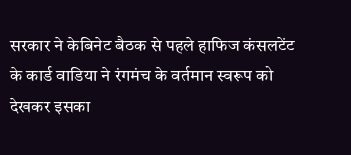सरकार ने केबिनेट बैठक से पहले हाफिज कंसलटेंट के कार्ड वाडिया ने रंगमंच के वर्तमान स्वरूप को देखकर इसका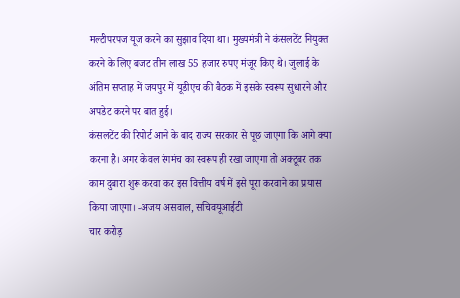मल्टीपरपज यूज करने का सुझाव दिया था। मुख्यमंत्री ने कंसलटेंट नियुक्त करने के लिए बजट तीन लाख 55 हजार रुपए मंजूर किए थे। जुलाई के अंतिम सप्ताह में जयपुर में यूडीएच की बैठक में इसके स्वरूप सुधारने और अपडेट करने पर बात हुई।
कंसलटेंट की रिपोर्ट आने के बाद राज्य सरकार से पूछ जाएगा कि आगे क्या करना है। अगर केवल रंगमंच का स्वरूप ही रखा जाएगा तो अक्टूबर तक काम दुबारा शुरू करवा कर इस वित्तीय वर्ष में इसे पूरा करवाने का प्रयास किया जाएगा। -अजय असवाल, सचिवयूआईटी
चार करोड़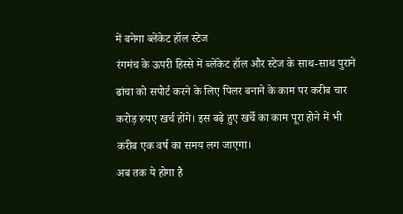में बनेगा ब्लेंकेट हॉल स्टेज
रंगमंच के ऊपरी हिस्से में ब्लेंकेट हॉल और स्टेज के साथ-साथ पुराने ढांचा को सपोर्ट करने के लिए पिलर बनाने के काम पर करीब चार करोड़ रुपए खर्च होंगे। इस बढ़े हुए खर्चे का काम पूरा होने में भी करीब एक वर्ष का समय लग जाएगा।
अब तक ये होगा है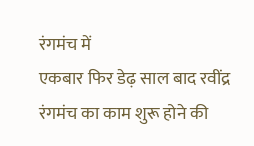रंगमंच में
एकबार फिर डेढ़ साल बाद रवींद्र रंगमंच का काम शुरू होने की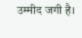उम्मीद जगी है।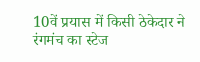10वें प्रयास में किसी ठेकेदार ने रंगमंच का स्टेज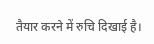तैयार करने में रुचि दिखाई है।